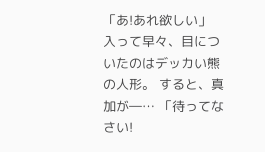「あ!あれ欲しい」 入って早々、目についたのはデッカい熊の人形。 すると、真加が―… 「待ってなさい!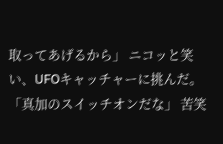取ってあげるから」 ニコッと笑い、UFOキャッチャーに挑んだ。 「真加のスイッチオンだな」 苦笑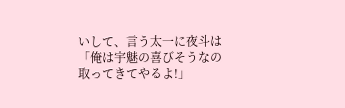いして、言う太一に夜斗は 「俺は宇魅の喜びそうなの取ってきてやるよ!」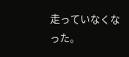走っていなくなった。